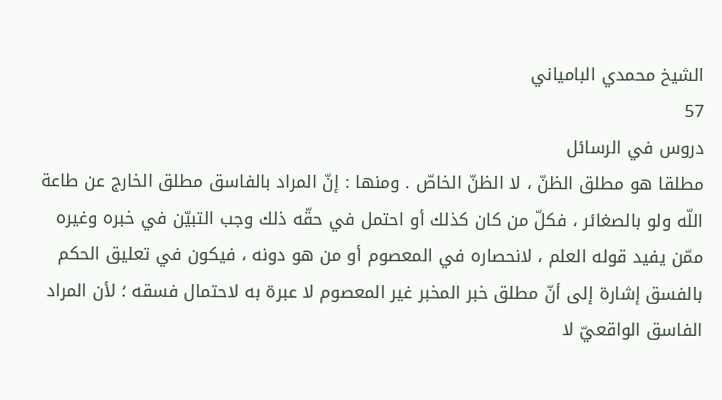الشيخ محمدي البامياني
57
دروس في الرسائل
مطلقا هو مطلق الظنّ ، لا الظنّ الخاصّ . ومنها : إنّ المراد بالفاسق مطلق الخارج عن طاعة اللّه ولو بالصغائر ، فكلّ من كان كذلك أو احتمل في حقّه ذلك وجب التبيّن في خبره وغيره ممّن يفيد قوله العلم ، لانحصاره في المعصوم أو من هو دونه ، فيكون في تعليق الحكم بالفسق إشارة إلى أنّ مطلق خبر المخبر غير المعصوم لا عبرة به لاحتمال فسقه ؛ لأن المراد الفاسق الواقعيّ لا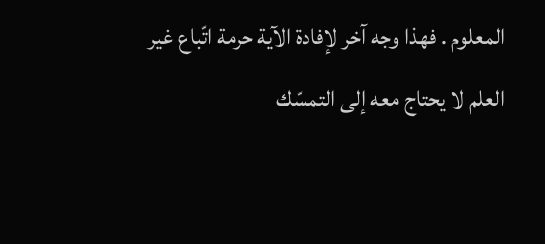المعلوم . فهذا وجه آخر لإفادة الآية حرمة اتّباع غير العلم لا يحتاج معه إلى التمسّك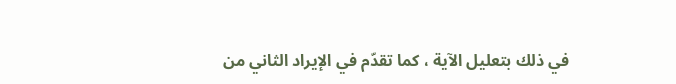في ذلك بتعليل الآية ، كما تقدّم في الإيراد الثاني من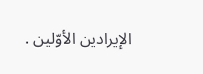الإيرادين الأوّلين .